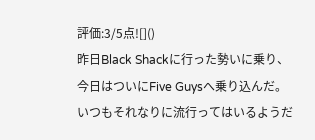評価:3/5点![]()
昨日Black Shackに行った勢いに乗り、今日はついにFive Guysへ乗り込んだ。いつもそれなりに流行ってはいるようだ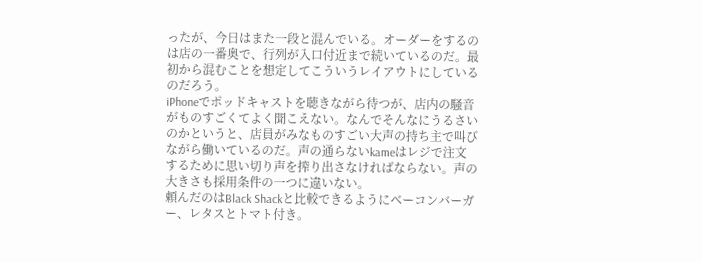ったが、今日はまた一段と混んでいる。オーダーをするのは店の一番奥で、行列が入口付近まで続いているのだ。最初から混むことを想定してこういうレイアウトにしているのだろう。
iPhoneでポッドキャストを聴きながら待つが、店内の騒音がものすごくてよく聞こえない。なんでそんなにうるさいのかというと、店員がみなものすごい大声の持ち主で叫びながら働いているのだ。声の通らないkameはレジで注文するために思い切り声を搾り出さなければならない。声の大きさも採用条件の一つに違いない。
頼んだのはBlack Shackと比較できるようにベーコンバーガー、レタスとトマト付き。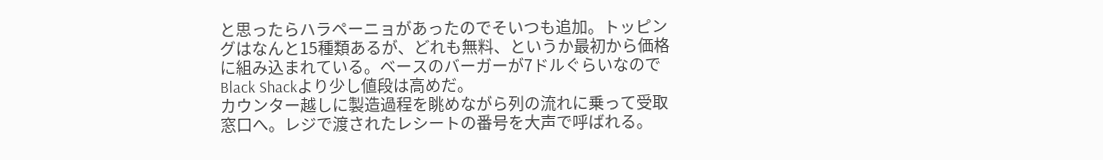と思ったらハラペーニョがあったのでそいつも追加。トッピングはなんと15種類あるが、どれも無料、というか最初から価格に組み込まれている。ベースのバーガーが7ドルぐらいなのでBlack Shackより少し値段は高めだ。
カウンター越しに製造過程を眺めながら列の流れに乗って受取窓口へ。レジで渡されたレシートの番号を大声で呼ばれる。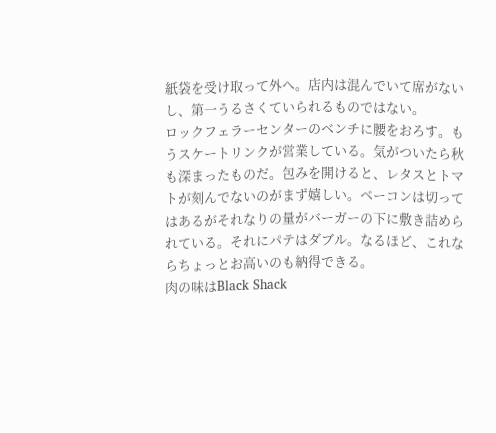紙袋を受け取って外へ。店内は混んでいて席がないし、第一うるさくていられるものではない。
ロックフェラーセンターのベンチに腰をおろす。もうスケートリンクが営業している。気がついたら秋も深まったものだ。包みを開けると、レタスとトマトが刻んでないのがまず嬉しい。ベーコンは切ってはあるがそれなりの量がバーガーの下に敷き詰められている。それにパテはダブル。なるほど、これならちょっとお高いのも納得できる。
肉の味はBlack Shack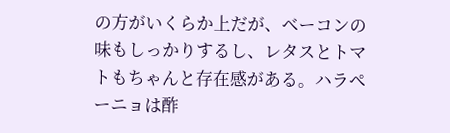の方がいくらか上だが、ベーコンの味もしっかりするし、レタスとトマトもちゃんと存在感がある。ハラペーニョは酢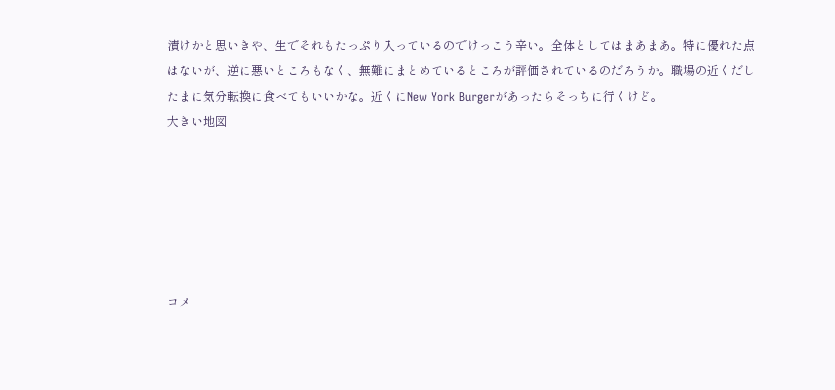漬けかと思いきや、生でそれもたっぷり入っているのでけっこう辛い。全体としてはまあまあ。特に優れた点はないが、逆に悪いところもなく、無難にまとめているところが評価されているのだろうか。職場の近くだしたまに気分転換に食べてもいいかな。近くにNew York Burgerがあったらそっちに行くけど。
大きい地図






コメ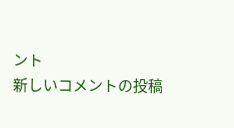ント
新しいコメントの投稿